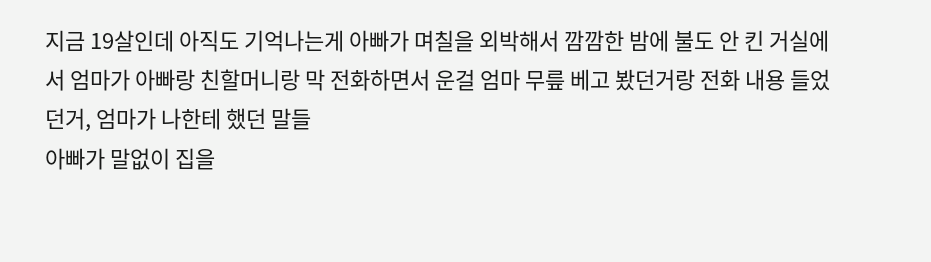지금 19살인데 아직도 기억나는게 아빠가 며칠을 외박해서 깜깜한 밤에 불도 안 킨 거실에서 엄마가 아빠랑 친할머니랑 막 전화하면서 운걸 엄마 무릎 베고 봤던거랑 전화 내용 들었던거, 엄마가 나한테 했던 말들
아빠가 말없이 집을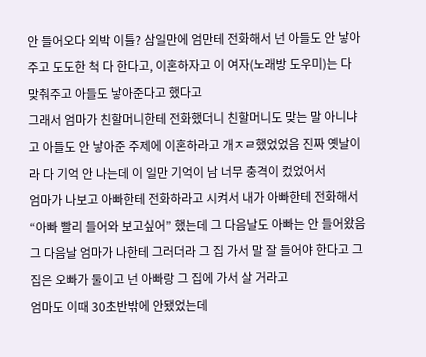안 들어오다 외박 이틀? 삼일만에 엄만테 전화해서 넌 아들도 안 낳아주고 도도한 척 다 한다고, 이혼하자고 이 여자(노래방 도우미)는 다 맞춰주고 아들도 낳아준다고 했다고
그래서 엄마가 친할머니한테 전화했더니 친할머니도 맞는 말 아니냐고 아들도 안 낳아준 주제에 이혼하라고 개ㅈㄹ했었었음 진짜 옛날이라 다 기억 안 나는데 이 일만 기억이 남 너무 충격이 컸었어서
엄마가 나보고 아빠한테 전화하라고 시켜서 내가 아빠한테 전화해서 “아빠 빨리 들어와 보고싶어” 했는데 그 다음날도 아빠는 안 들어왔음
그 다음날 엄마가 나한테 그러더라 그 집 가서 말 잘 들어야 한다고 그 집은 오빠가 둘이고 넌 아빠랑 그 집에 가서 살 거라고
엄마도 이때 30초반밖에 안됐었는데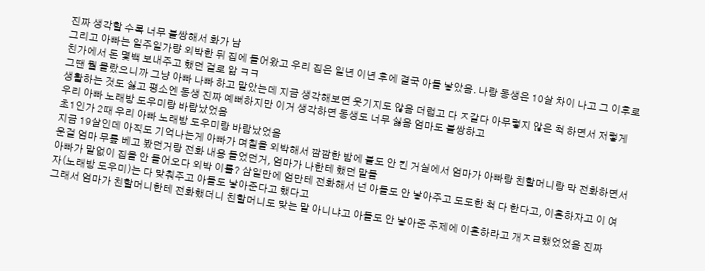진짜 생각할 수록 너무 불쌍해서 화가 남
그리고 아빠는 일주일가량 외박한 뒤 집에 들어왔고 우리 집은 일년 이년 후에 결국 아들 낳았음. 나랑 동생은 10살 차이 나고 그 이후로 친가에서 돈 몇백 보내주고 했던 걸로 앎 ㅋㅋ
그땐 뭘 몰랐으니까 그냥 아빠 나빠 하고 말았는데 지금 생각해보면 웃기지도 않음 더럽고 다 ㅈ같다 아무렇지 않은 척 하면서 저렇게 생활하는 것도 싫고 평소엔 동생 진짜 예뻐하지만 이거 생각하면 동생도 너무 싫음 엄마도 불쌍하고
우리 아빠 노래방 도우미랑 바람났었음
초1인가 2때 우리 아빠 노래방 도우미랑 바람났었음
지금 19살인데 아직도 기억나는게 아빠가 며칠을 외박해서 깜깜한 밤에 불도 안 킨 거실에서 엄마가 아빠랑 친할머니랑 막 전화하면서 운걸 엄마 무릎 베고 봤던거랑 전화 내용 들었던거, 엄마가 나한테 했던 말들
아빠가 말없이 집을 안 들어오다 외박 이틀? 삼일만에 엄만테 전화해서 넌 아들도 안 낳아주고 도도한 척 다 한다고, 이혼하자고 이 여자(노래방 도우미)는 다 맞춰주고 아들도 낳아준다고 했다고
그래서 엄마가 친할머니한테 전화했더니 친할머니도 맞는 말 아니냐고 아들도 안 낳아준 주제에 이혼하라고 개ㅈㄹ했었었음 진짜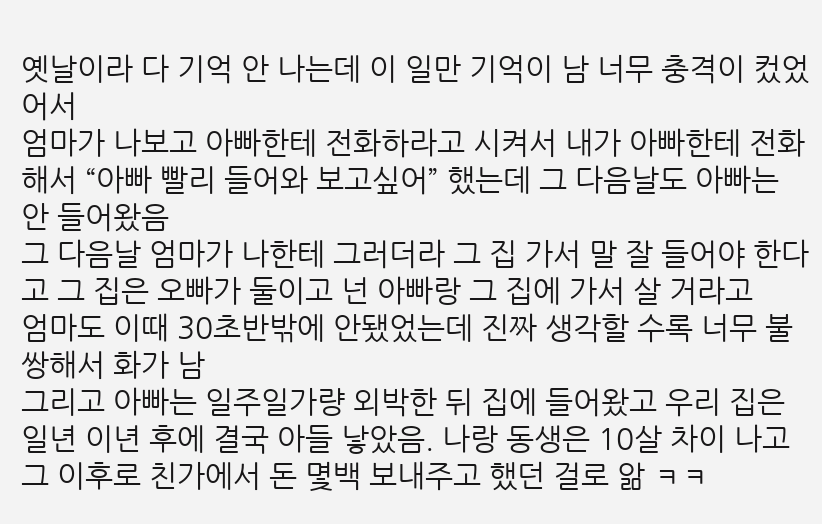옛날이라 다 기억 안 나는데 이 일만 기억이 남 너무 충격이 컸었어서
엄마가 나보고 아빠한테 전화하라고 시켜서 내가 아빠한테 전화해서 “아빠 빨리 들어와 보고싶어” 했는데 그 다음날도 아빠는 안 들어왔음
그 다음날 엄마가 나한테 그러더라 그 집 가서 말 잘 들어야 한다고 그 집은 오빠가 둘이고 넌 아빠랑 그 집에 가서 살 거라고
엄마도 이때 30초반밖에 안됐었는데 진짜 생각할 수록 너무 불쌍해서 화가 남
그리고 아빠는 일주일가량 외박한 뒤 집에 들어왔고 우리 집은 일년 이년 후에 결국 아들 낳았음. 나랑 동생은 10살 차이 나고 그 이후로 친가에서 돈 몇백 보내주고 했던 걸로 앎 ㅋㅋ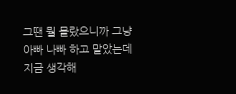그땐 뭘 몰랐으니까 그냥 아빠 나빠 하고 말았는데 지금 생각해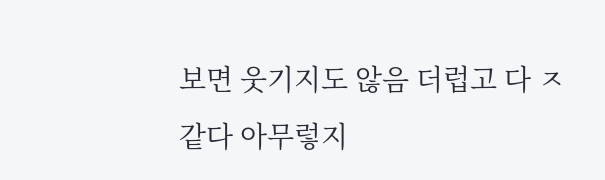보면 웃기지도 않음 더럽고 다 ㅈ같다 아무렇지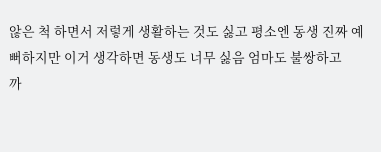않은 척 하면서 저렇게 생활하는 것도 싫고 평소엔 동생 진짜 예뻐하지만 이거 생각하면 동생도 너무 싫음 엄마도 불쌍하고
까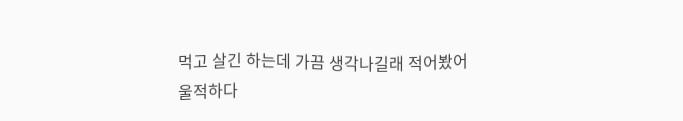먹고 살긴 하는데 가끔 생각나길래 적어봤어
울적하다